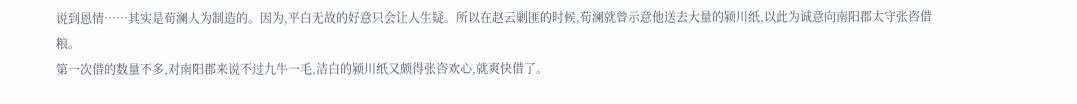说到恩情……其实是荀澜人为制造的。因为,平白无故的好意只会让人生疑。所以在赵云剿匪的时候,荀澜就曾示意他送去大量的颍川纸,以此为诚意向南阳郡太守张咨借粮。
第一次借的数量不多,对南阳郡来说不过九牛一毛,洁白的颍川纸又颇得张咨欢心,就爽快借了。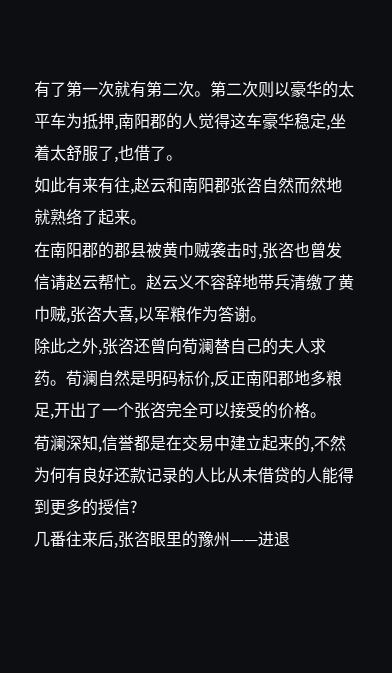有了第一次就有第二次。第二次则以豪华的太平车为抵押,南阳郡的人觉得这车豪华稳定,坐着太舒服了,也借了。
如此有来有往,赵云和南阳郡张咨自然而然地就熟络了起来。
在南阳郡的郡县被黄巾贼袭击时,张咨也曾发信请赵云帮忙。赵云义不容辞地带兵清缴了黄巾贼,张咨大喜,以军粮作为答谢。
除此之外,张咨还曾向荀澜替自己的夫人求药。荀澜自然是明码标价,反正南阳郡地多粮足,开出了一个张咨完全可以接受的价格。
荀澜深知,信誉都是在交易中建立起来的,不然为何有良好还款记录的人比从未借贷的人能得到更多的授信?
几番往来后,张咨眼里的豫州——进退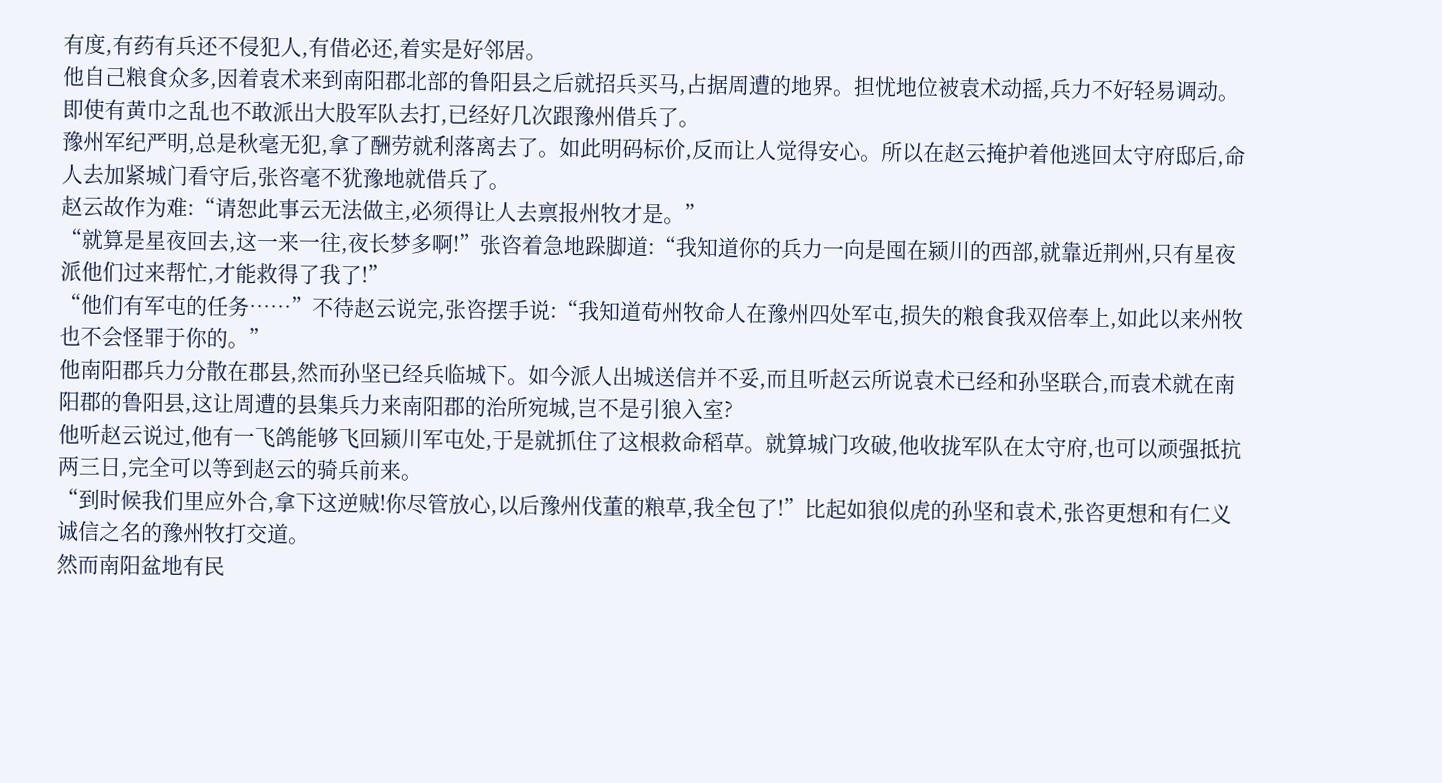有度,有药有兵还不侵犯人,有借必还,着实是好邻居。
他自己粮食众多,因着袁术来到南阳郡北部的鲁阳县之后就招兵买马,占据周遭的地界。担忧地位被袁术动摇,兵力不好轻易调动。即使有黄巾之乱也不敢派出大股军队去打,已经好几次跟豫州借兵了。
豫州军纪严明,总是秋毫无犯,拿了酬劳就利落离去了。如此明码标价,反而让人觉得安心。所以在赵云掩护着他逃回太守府邸后,命人去加紧城门看守后,张咨毫不犹豫地就借兵了。
赵云故作为难:“请恕此事云无法做主,必须得让人去禀报州牧才是。”
“就算是星夜回去,这一来一往,夜长梦多啊!”张咨着急地跺脚道:“我知道你的兵力一向是囤在颍川的西部,就靠近荆州,只有星夜派他们过来帮忙,才能救得了我了!”
“他们有军屯的任务……”不待赵云说完,张咨摆手说:“我知道荀州牧命人在豫州四处军屯,损失的粮食我双倍奉上,如此以来州牧也不会怪罪于你的。”
他南阳郡兵力分散在郡县,然而孙坚已经兵临城下。如今派人出城送信并不妥,而且听赵云所说袁术已经和孙坚联合,而袁术就在南阳郡的鲁阳县,这让周遭的县集兵力来南阳郡的治所宛城,岂不是引狼入室?
他听赵云说过,他有一飞鸽能够飞回颍川军屯处,于是就抓住了这根救命稻草。就算城门攻破,他收拢军队在太守府,也可以顽强抵抗两三日,完全可以等到赵云的骑兵前来。
“到时候我们里应外合,拿下这逆贼!你尽管放心,以后豫州伐董的粮草,我全包了!”比起如狼似虎的孙坚和袁术,张咨更想和有仁义诚信之名的豫州牧打交道。
然而南阳盆地有民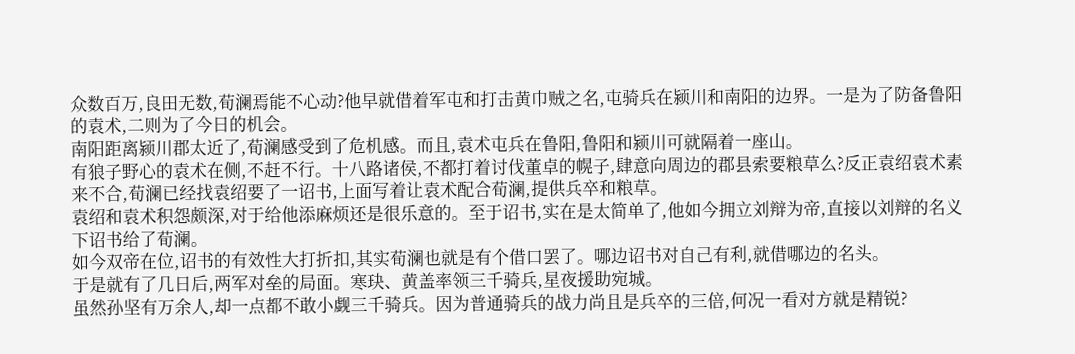众数百万,良田无数,荀澜焉能不心动?他早就借着军屯和打击黄巾贼之名,屯骑兵在颍川和南阳的边界。一是为了防备鲁阳的袁术,二则为了今日的机会。
南阳距离颍川郡太近了,荀澜感受到了危机感。而且,袁术屯兵在鲁阳,鲁阳和颍川可就隔着一座山。
有狼子野心的袁术在侧,不赶不行。十八路诸侯,不都打着讨伐董卓的幌子,肆意向周边的郡县索要粮草么?反正袁绍袁术素来不合,荀澜已经找袁绍要了一诏书,上面写着让袁术配合荀澜,提供兵卒和粮草。
袁绍和袁术积怨颇深,对于给他添麻烦还是很乐意的。至于诏书,实在是太简单了,他如今拥立刘辩为帝,直接以刘辩的名义下诏书给了荀澜。
如今双帝在位,诏书的有效性大打折扣,其实荀澜也就是有个借口罢了。哪边诏书对自己有利,就借哪边的名头。
于是就有了几日后,两军对垒的局面。寒玦、黄盖率领三千骑兵,星夜援助宛城。
虽然孙坚有万余人,却一点都不敢小觑三千骑兵。因为普通骑兵的战力尚且是兵卒的三倍,何况一看对方就是精锐?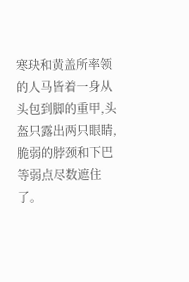寒玦和黄盖所率领的人马皆着一身从头包到脚的重甲,头盔只露出两只眼睛,脆弱的脖颈和下巴等弱点尽数遮住了。